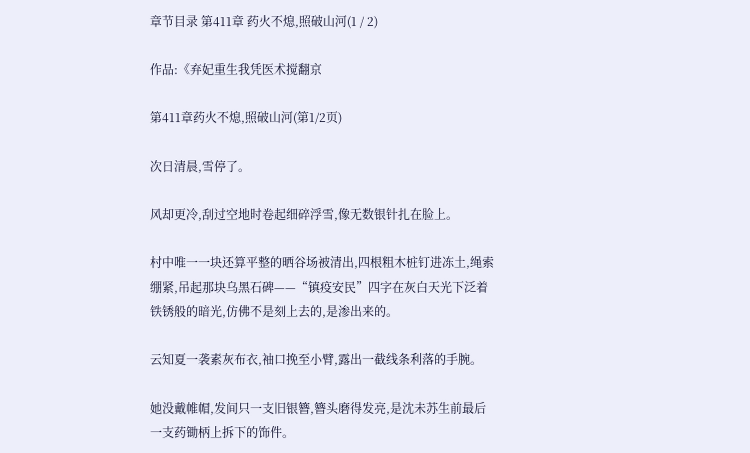章节目录 第411章 药火不熄,照破山河(1 / 2)

作品:《弃妃重生我凭医术搅翻京

第411章药火不熄,照破山河(第1/2页)

次日清晨,雪停了。

风却更冷,刮过空地时卷起细碎浮雪,像无数银针扎在脸上。

村中唯一一块还算平整的晒谷场被清出,四根粗木桩钉进冻土,绳索绷紧,吊起那块乌黑石碑——“镇疫安民”四字在灰白天光下泛着铁锈般的暗光,仿佛不是刻上去的,是渗出来的。

云知夏一袭素灰布衣,袖口挽至小臂,露出一截线条利落的手腕。

她没戴帷帽,发间只一支旧银簪,簪头磨得发亮,是沈未苏生前最后一支药锄柄上拆下的饰件。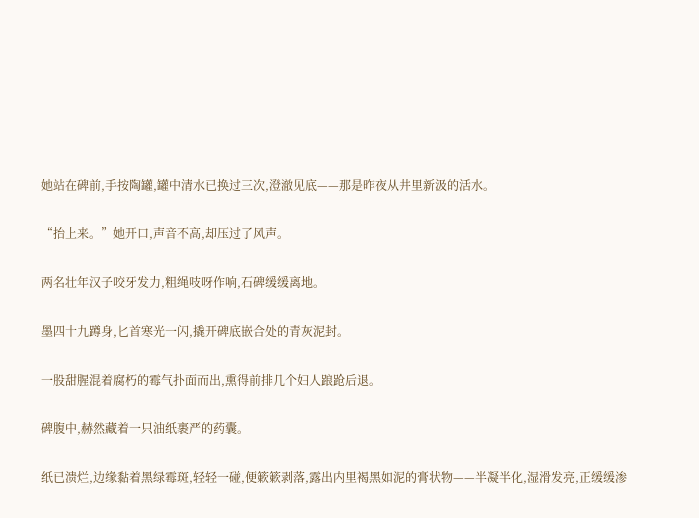她站在碑前,手按陶罐,罐中清水已换过三次,澄澈见底——那是昨夜从井里新汲的活水。

“抬上来。”她开口,声音不高,却压过了风声。

两名壮年汉子咬牙发力,粗绳吱呀作响,石碑缓缓离地。

墨四十九蹲身,匕首寒光一闪,撬开碑底嵌合处的青灰泥封。

一股甜腥混着腐朽的霉气扑面而出,熏得前排几个妇人踉跄后退。

碑腹中,赫然藏着一只油纸裹严的药囊。

纸已溃烂,边缘黏着黑绿霉斑,轻轻一碰,便簌簌剥落,露出内里褐黑如泥的膏状物——半凝半化,湿滑发亮,正缓缓渗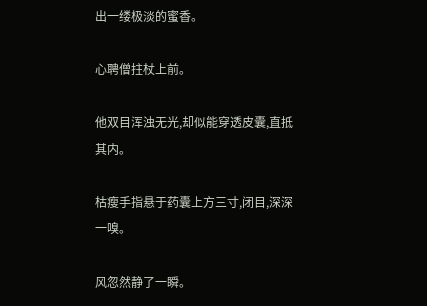出一缕极淡的蜜香。

心聘僧拄杖上前。

他双目浑浊无光,却似能穿透皮囊,直抵其内。

枯瘦手指悬于药囊上方三寸,闭目,深深一嗅。

风忽然静了一瞬。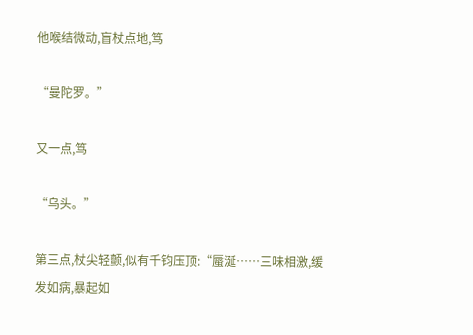他喉结微动,盲杖点地,笃

“曼陀罗。”

又一点,笃

“乌头。”

第三点,杖尖轻颤,似有千钧压顶:“蜃涎……三味相激,缓发如病,暴起如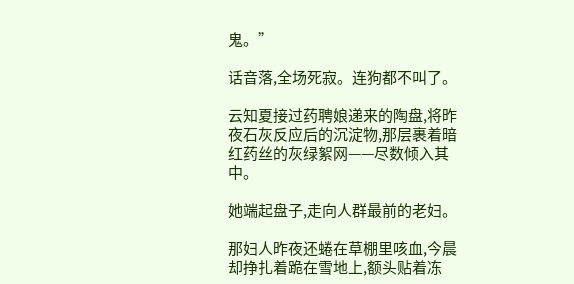鬼。”

话音落,全场死寂。连狗都不叫了。

云知夏接过药聘娘递来的陶盘,将昨夜石灰反应后的沉淀物,那层裹着暗红药丝的灰绿絮网——尽数倾入其中。

她端起盘子,走向人群最前的老妇。

那妇人昨夜还蜷在草棚里咳血,今晨却挣扎着跪在雪地上,额头贴着冻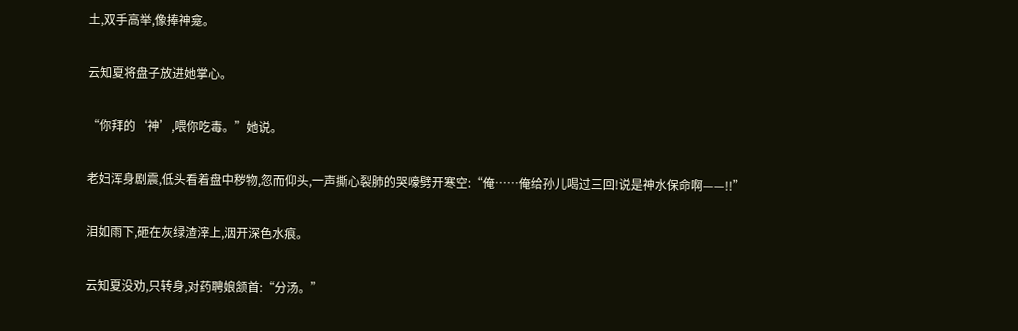土,双手高举,像捧神龛。

云知夏将盘子放进她掌心。

“你拜的‘神’,喂你吃毒。”她说。

老妇浑身剧震,低头看着盘中秽物,忽而仰头,一声撕心裂肺的哭嚎劈开寒空:“俺……俺给孙儿喝过三回!说是神水保命啊——!!”

泪如雨下,砸在灰绿渣滓上,洇开深色水痕。

云知夏没劝,只转身,对药聘娘颔首:“分汤。”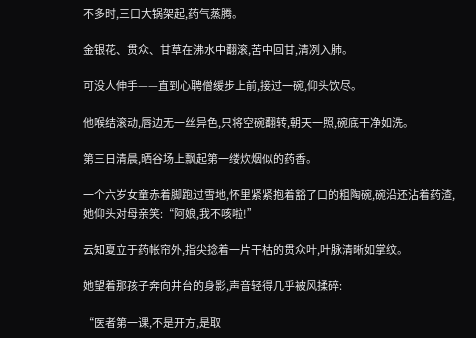不多时,三口大锅架起,药气蒸腾。

金银花、贯众、甘草在沸水中翻滚,苦中回甘,清冽入肺。

可没人伸手——直到心聘僧缓步上前,接过一碗,仰头饮尽。

他喉结滚动,唇边无一丝异色,只将空碗翻转,朝天一照,碗底干净如洗。

第三日清晨,晒谷场上飘起第一缕炊烟似的药香。

一个六岁女童赤着脚跑过雪地,怀里紧紧抱着豁了口的粗陶碗,碗沿还沾着药渣,她仰头对母亲笑:“阿娘,我不咳啦!”

云知夏立于药帐帘外,指尖捻着一片干枯的贯众叶,叶脉清晰如掌纹。

她望着那孩子奔向井台的身影,声音轻得几乎被风揉碎:

“医者第一课,不是开方,是取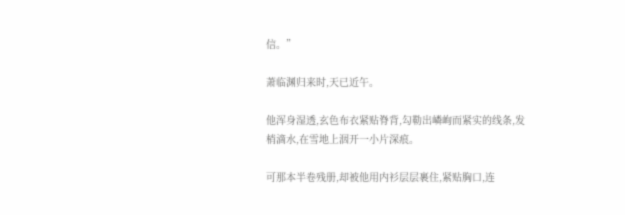信。”

萧临渊归来时,天已近午。

他浑身湿透,玄色布衣紧贴脊背,勾勒出嶙峋而紧实的线条,发梢滴水,在雪地上洇开一小片深痕。

可那本半卷残册,却被他用内衫层层裹住,紧贴胸口,连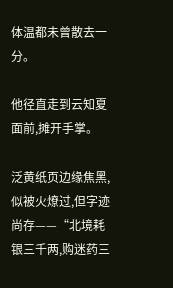体温都未曾散去一分。

他径直走到云知夏面前,摊开手掌。

泛黄纸页边缘焦黑,似被火燎过,但字迹尚存——“北境耗银三千两,购迷药三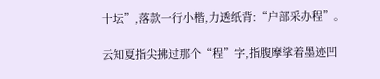十坛”,落款一行小楷,力透纸背:“户部采办程”。

云知夏指尖拂过那个“程”字,指腹摩挲着墨迹凹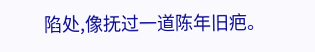陷处,像抚过一道陈年旧疤。